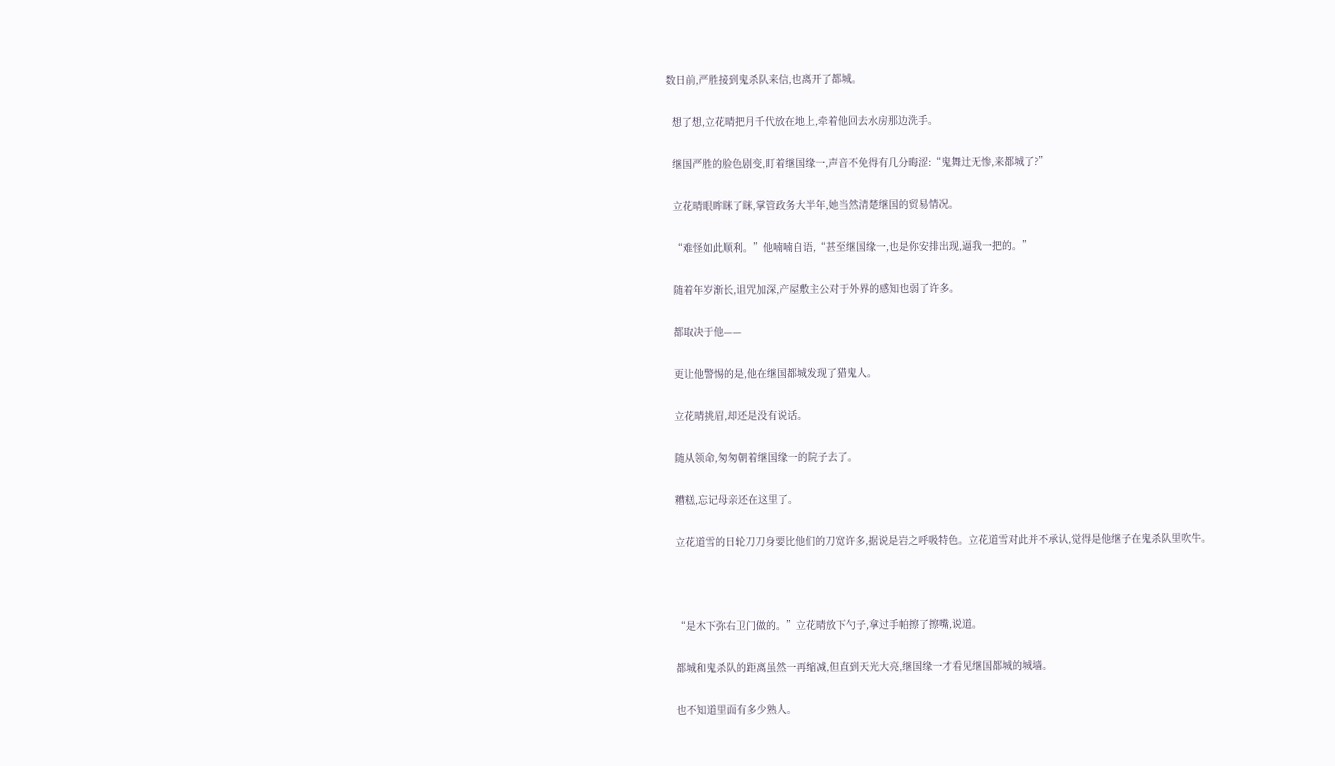数日前,严胜接到鬼杀队来信,也离开了都城。

  想了想,立花晴把月千代放在地上,牵着他回去水房那边洗手。

  继国严胜的脸色剧变,盯着继国缘一,声音不免得有几分晦涩:“鬼舞辻无惨,来都城了?”

  立花晴眼眸眯了眯,掌管政务大半年,她当然清楚继国的贸易情况。

  “难怪如此顺利。”他喃喃自语,“甚至继国缘一,也是你安排出现,逼我一把的。”

  随着年岁渐长,诅咒加深,产屋敷主公对于外界的感知也弱了许多。

  都取决于他——

  更让他警惕的是,他在继国都城发现了猎鬼人。

  立花晴挑眉,却还是没有说话。

  随从领命,匆匆朝着继国缘一的院子去了。

  糟糕,忘记母亲还在这里了。

  立花道雪的日轮刀刀身要比他们的刀宽许多,据说是岩之呼吸特色。立花道雪对此并不承认,觉得是他继子在鬼杀队里吹牛。



  “是木下弥右卫门做的。”立花晴放下勺子,拿过手帕擦了擦嘴,说道。

  都城和鬼杀队的距离虽然一再缩减,但直到天光大亮,继国缘一才看见继国都城的城墙。

  也不知道里面有多少熟人。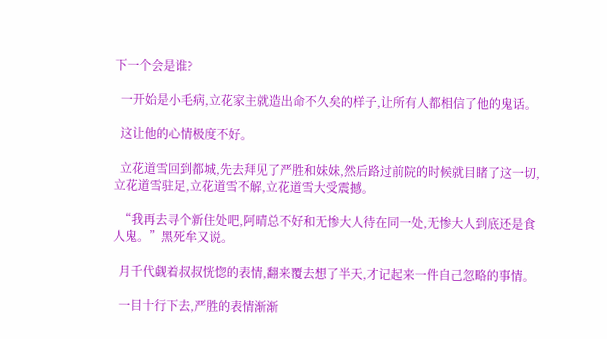下一个会是谁?

  一开始是小毛病,立花家主就造出命不久矣的样子,让所有人都相信了他的鬼话。

  这让他的心情极度不好。

  立花道雪回到都城,先去拜见了严胜和妹妹,然后路过前院的时候就目睹了这一切,立花道雪驻足,立花道雪不解,立花道雪大受震撼。

  “我再去寻个新住处吧,阿晴总不好和无惨大人待在同一处,无惨大人到底还是食人鬼。”黑死牟又说。

  月千代觑着叔叔恍惚的表情,翻来覆去想了半天,才记起来一件自己忽略的事情。

  一目十行下去,严胜的表情渐渐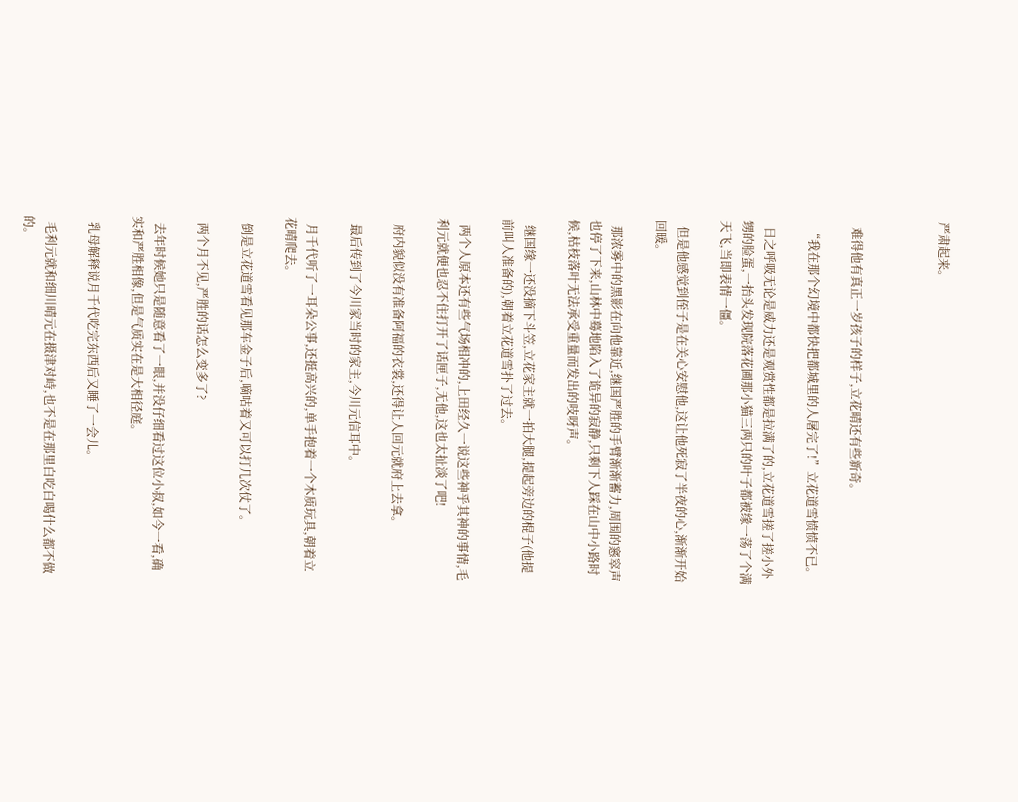严肃起来。



  难得他有真正一岁孩子的样子,立花晴还有些新奇。

  “我在那个幻境中都快把都城里的人屠完了!”立花道雪愤愤不已。

  日之呼吸无论是威力还是观赏性都是拉满了的,立花道雪搓了搓小外甥的脸蛋,一抬头发现院落花圃那小猫三两只的叶子都被缘一荡了个满天飞,当即表情一僵。

  但是他感觉到侄子是在关心安慰他,这让他死寂了半夜的心,渐渐开始回暖。

  那浓雾中的黑影在向他靠近,继国严胜的手臂渐渐蓄力,周围的窸窣声也停了下来,山林中蓦地陷入了诡异的寂静,只剩下人踩在山中小路时候,枯枝落叶无法承受重量而发出的吱呀声。

  继国缘一还没摘下斗笠,立花家主就一拍大腿,提起旁边的棍子(他提前叫人准备的),朝着立花道雪扑了过去。

  两个人原本还有些气场相冲的,上田经久一说这些神乎其神的事情,毛利元就便也忍不住打开了话匣子,无他,这也太扯淡了吧!

  府内貌似没有准备阿福的衣裳,还得让人回元就府上去拿。

  最后传到了今川家当时的家主,今川元信耳中。

  月千代听了一耳朵公事,还挺高兴的,单手抱着一个木质玩具,朝着立花晴爬去。

  倒是立花道雪看见那车金子后,嘀咕着又可以打几次仗了。

  两个月不见,严胜的话怎么变多了?

  去年时候她只是随意看了一眼,并没仔细看过这位小叔,如今一看,确实和严胜相像,但是气质实在是大相径庭。

  乳母解释说月千代吃完东西后又睡了一会儿。

  毛利元就和细川晴元在摄津对峙,也不是在那里白吃白喝什么都不做的。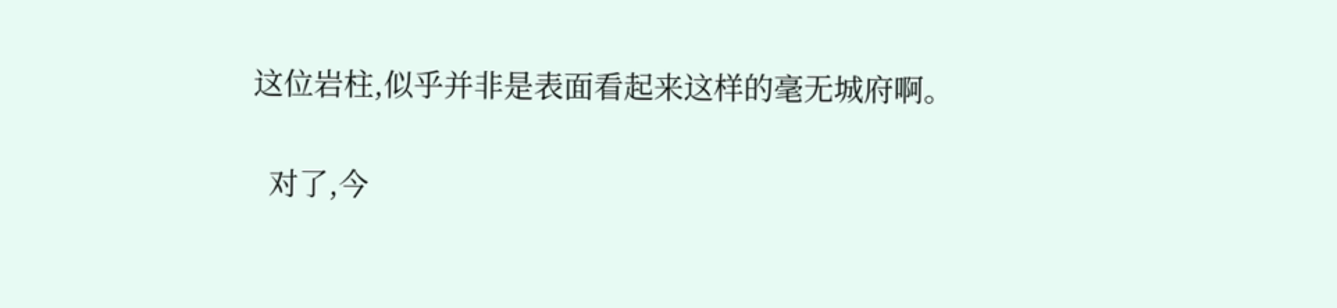这位岩柱,似乎并非是表面看起来这样的毫无城府啊。

  对了,今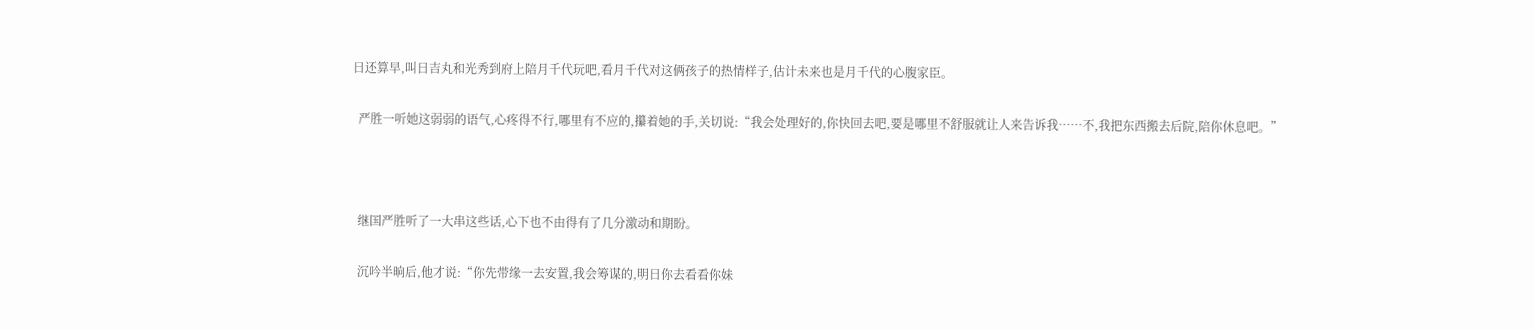日还算早,叫日吉丸和光秀到府上陪月千代玩吧,看月千代对这俩孩子的热情样子,估计未来也是月千代的心腹家臣。

  严胜一听她这弱弱的语气,心疼得不行,哪里有不应的,攥着她的手,关切说:“我会处理好的,你快回去吧,要是哪里不舒服就让人来告诉我……不,我把东西搬去后院,陪你休息吧。”



  继国严胜听了一大串这些话,心下也不由得有了几分激动和期盼。

  沉吟半晌后,他才说:“你先带缘一去安置,我会筹谋的,明日你去看看你妹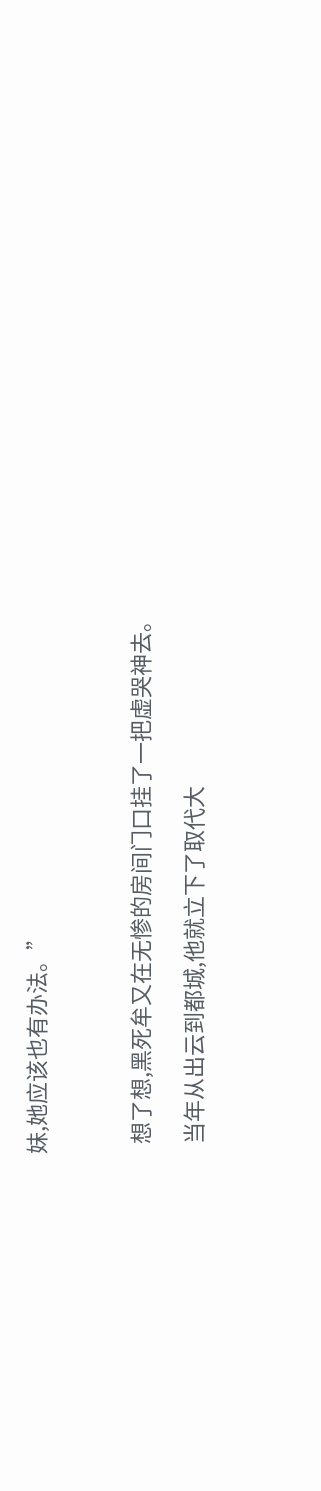妹,她应该也有办法。”



  想了想,黑死牟又在无惨的房间门口挂了一把虚哭神去。

  当年从出云到都城,他就立下了取代大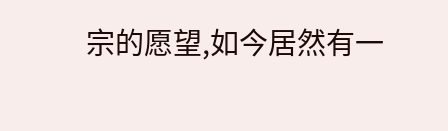宗的愿望,如今居然有一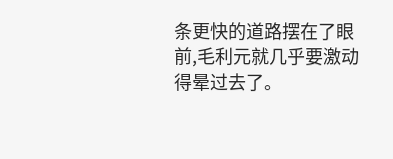条更快的道路摆在了眼前,毛利元就几乎要激动得晕过去了。